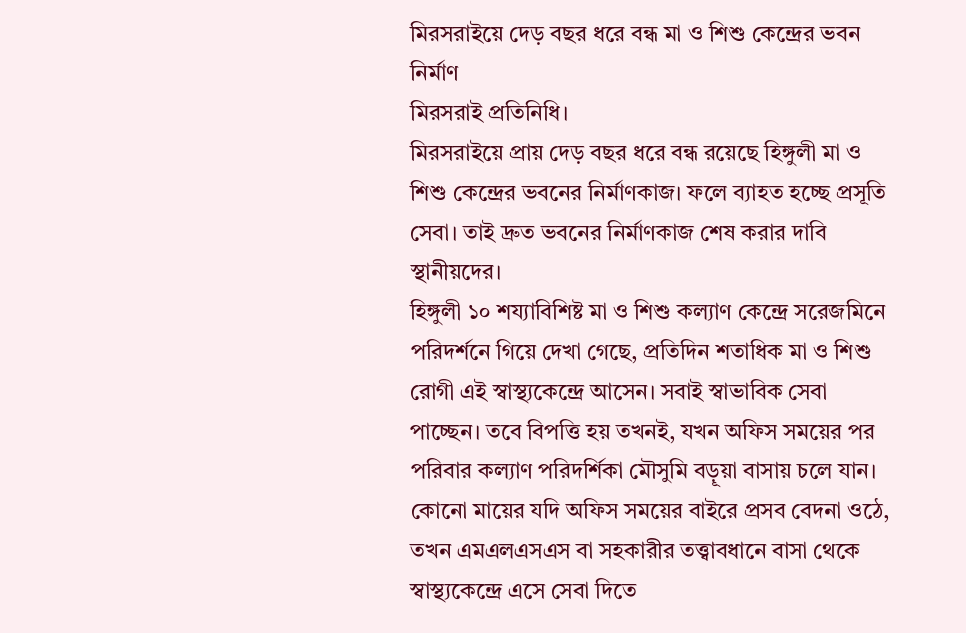মিরসরাইয়ে দেড় বছর ধরে বন্ধ মা ও শিশু কেন্দ্রের ভবন নির্মাণ
মিরসরাই প্রতিনিধি।
মিরসরাইয়ে প্রায় দেড় বছর ধরে বন্ধ রয়েছে হিঙ্গুলী মা ও শিশু কেন্দ্রের ভবনের নির্মাণকাজ। ফলে ব্যাহত হচ্ছে প্রসূতি সেবা। তাই দ্রুত ভবনের নির্মাণকাজ শেষ করার দাবি স্থানীয়দের।
হিঙ্গুলী ১০ শয্যাবিশিষ্ট মা ও শিশু কল্যাণ কেন্দ্রে সরেজমিনে পরিদর্শনে গিয়ে দেখা গেছে, প্রতিদিন শতাধিক মা ও শিশু রোগী এই স্বাস্থ্যকেন্দ্রে আসেন। সবাই স্বাভাবিক সেবা পাচ্ছেন। তবে বিপত্তি হয় তখনই, যখন অফিস সময়ের পর পরিবার কল্যাণ পরিদর্শিকা মৌসুমি বড়ূয়া বাসায় চলে যান। কোনো মায়ের যদি অফিস সময়ের বাইরে প্রসব বেদনা ওঠে, তখন এমএলএসএস বা সহকারীর তত্ত্বাবধানে বাসা থেকে স্বাস্থ্যকেন্দ্রে এসে সেবা দিতে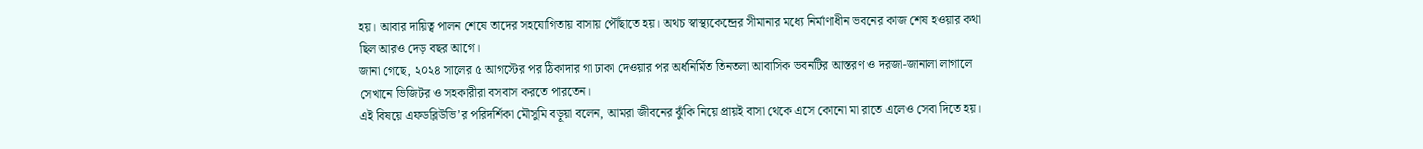হয়। আবার দায়িত্ব পালন শেষে তাদের সহযোগিতায় বাসায় পৌঁছাতে হয়। অথচ স্বাস্থ্যকেন্দ্রের সীমানার মধ্যে নির্মাণাধীন ভবনের কাজ শেষ হওয়ার কথা ছিল আরও দেড় বছর আগে।
জানা গেছে, ২০২৪ সালের ৫ আগস্টের পর ঠিকাদার গা ঢাকা দেওয়ার পর অর্ধনির্মিত তিনতলা আবাসিক ভবনটির আস্তরণ ও দরজা-জানালা লাগালে সেখানে ভিজিটর ও সহকারীরা বসবাস করতে পারতেন।
এই বিষয়ে এফডব্লিউভি’র পরিদর্শিকা মৌসুমি বড়ূয়া বলেন, আমরা জীবনের ঝুঁকি নিয়ে প্রায়ই বাসা থেকে এসে কোনো মা রাতে এলেও সেবা দিতে হয়।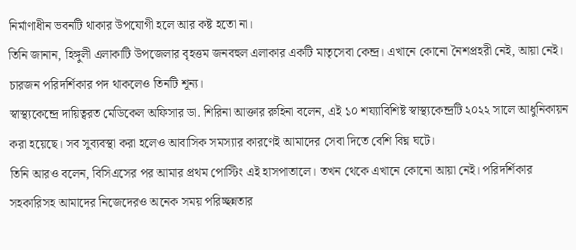নির্মাণাধীন ভবনটি থাকার উপযোগী হলে আর কষ্ট হতো না।
তিনি জানান, হিঙ্গুলী এলাকাটি উপজেলার বৃহত্তম জনবহুল এলাকার একটি মাতৃসেবা কেন্দ্র। এখানে কোনো নৈশপ্রহরী নেই, আয়া নেই। চারজন পরিদর্শিকার পদ থাকলেও তিনটি শূন্য।
স্বাস্থ্যকেন্দ্রে দায়িত্বরত মেডিকেল অফিসার ডা. শিরিনা আক্তার রুহিনা বলেন, এই ১০ শয্যাবিশিষ্ট স্বাস্থ্যকেন্দ্রটি ২০২২ সালে আধুনিকায়ন করা হয়েছে। সব সুব্যবস্থা করা হলেও আবাসিক সমস্যার কারণেই আমাদের সেবা দিতে বেশি বিঘ্ন ঘটে।
তিনি আরও বলেন, বিসিএসের পর আমার প্রথম পোস্টিং এই হাসপাতালে। তখন থেকে এখানে কোনো আয়া নেই। পরিদর্শিকার সহকারিসহ আমাদের নিজেদেরও অনেক সময় পরিচ্ছন্নতার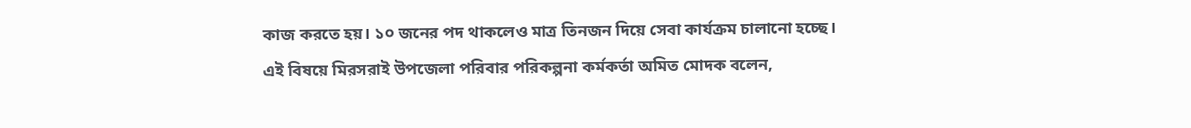কাজ করতে হয়। ১০ জনের পদ থাকলেও মাত্র তিনজন দিয়ে সেবা কার্যক্রম চালানো হচ্ছে।
এই বিষয়ে মিরসরাই উপজেলা পরিবার পরিকল্পনা কর্মকর্তা অমিত মোদক বলেন,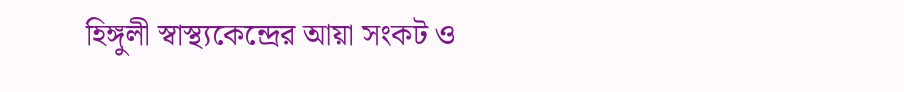হিঙ্গুলী স্বাস্থ্যকেন্দ্রের আয়া সংকট ও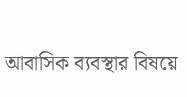আবাসিক ব্যবস্থার বিষয়ে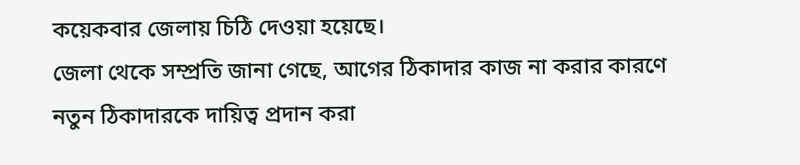কয়েকবার জেলায় চিঠি দেওয়া হয়েছে।
জেলা থেকে সম্প্রতি জানা গেছে, আগের ঠিকাদার কাজ না করার কারণে নতুন ঠিকাদারকে দায়িত্ব প্রদান করা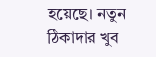হয়েছে। নতুন ঠিকাদার খুব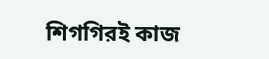শিগগিরই কাজ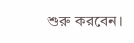শুরু করবেন।